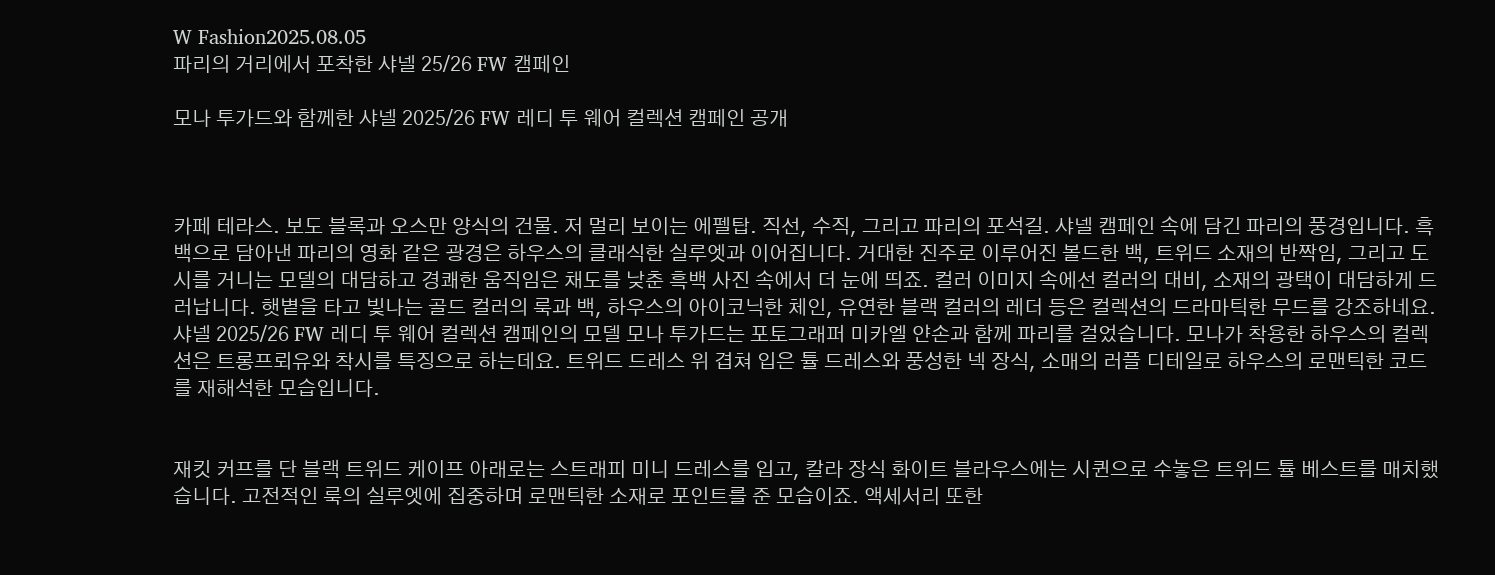W Fashion2025.08.05
파리의 거리에서 포착한 샤넬 25/26 FW 캠페인

모나 투가드와 함께한 샤넬 2025/26 FW 레디 투 웨어 컬렉션 캠페인 공개



카페 테라스. 보도 블록과 오스만 양식의 건물. 저 멀리 보이는 에펠탑. 직선, 수직, 그리고 파리의 포석길. 샤넬 캠페인 속에 담긴 파리의 풍경입니다. 흑백으로 담아낸 파리의 영화 같은 광경은 하우스의 클래식한 실루엣과 이어집니다. 거대한 진주로 이루어진 볼드한 백, 트위드 소재의 반짝임, 그리고 도시를 거니는 모델의 대담하고 경쾌한 움직임은 채도를 낮춘 흑백 사진 속에서 더 눈에 띄죠. 컬러 이미지 속에선 컬러의 대비, 소재의 광택이 대담하게 드러납니다. 햇볕을 타고 빛나는 골드 컬러의 룩과 백, 하우스의 아이코닉한 체인, 유연한 블랙 컬러의 레더 등은 컬렉션의 드라마틱한 무드를 강조하네요.
샤넬 2025/26 FW 레디 투 웨어 컬렉션 캠페인의 모델 모나 투가드는 포토그래퍼 미카엘 얀손과 함께 파리를 걸었습니다. 모나가 착용한 하우스의 컬렉션은 트롱프뢰유와 착시를 특징으로 하는데요. 트위드 드레스 위 겹쳐 입은 튤 드레스와 풍성한 넥 장식, 소매의 러플 디테일로 하우스의 로맨틱한 코드를 재해석한 모습입니다.


재킷 커프를 단 블랙 트위드 케이프 아래로는 스트래피 미니 드레스를 입고, 칼라 장식 화이트 블라우스에는 시퀸으로 수놓은 트위드 튤 베스트를 매치했습니다. 고전적인 룩의 실루엣에 집중하며 로맨틱한 소재로 포인트를 준 모습이죠. 액세서리 또한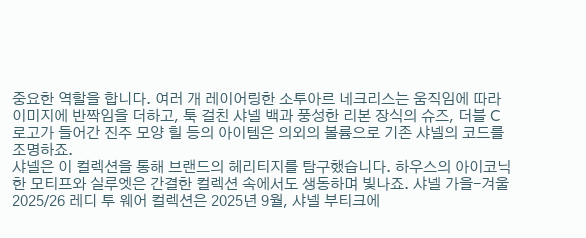중요한 역할을 합니다. 여러 개 레이어링한 소투아르 네크리스는 움직임에 따라 이미지에 반짝임을 더하고, 툭 걸친 샤넬 백과 풍성한 리본 장식의 슈즈, 더블 C 로고가 들어간 진주 모양 힐 등의 아이템은 의외의 볼륨으로 기존 샤넬의 코드를 조명하죠.
샤넬은 이 컬렉션을 통해 브랜드의 헤리티지를 탐구했습니다. 하우스의 아이코닉한 모티프와 실루엣은 간결한 컬렉션 속에서도 생동하며 빛나죠. 샤넬 가을-겨울 2025/26 레디 투 웨어 컬렉션은 2025년 9월, 샤넬 부티크에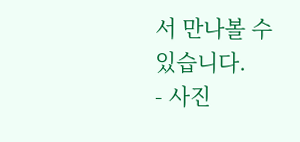서 만나볼 수 있습니다.
- 사진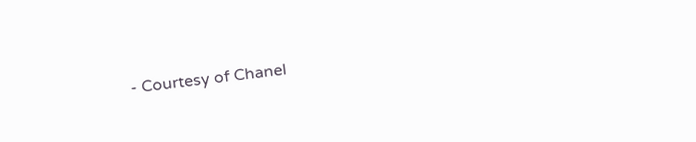- Courtesy of Chanel